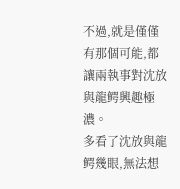不過,就是僅僅有那個可能,都讓兩執事對沈放與龍鳄興趣極濃。
多看了沈放與龍鳄幾眼,無法想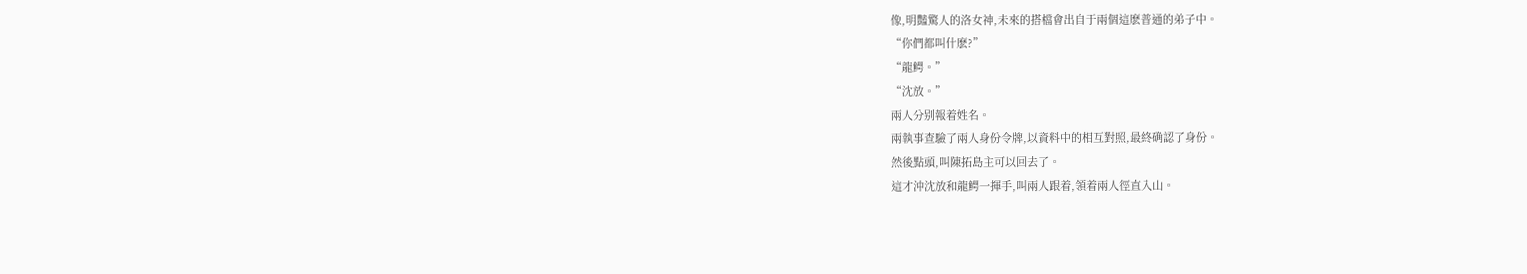像,明豔驚人的洛女神,未來的搭檔會出自于兩個這麽普通的弟子中。
“你們都叫什麽?”
“龍鳄。”
“沈放。”
兩人分别報着姓名。
兩執事查驗了兩人身份令牌,以資料中的相互對照,最終确認了身份。
然後點頭,叫陳拓島主可以回去了。
這才沖沈放和龍鳄一揮手,叫兩人跟着,領着兩人徑直入山。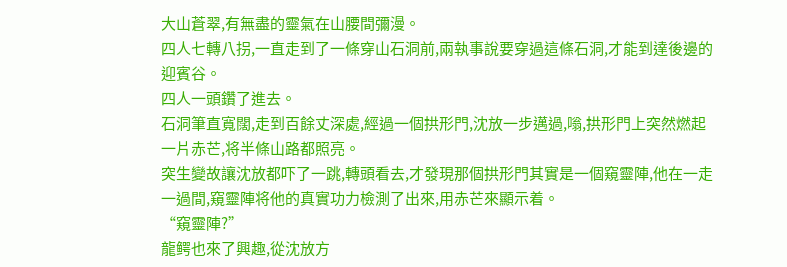大山蒼翠,有無盡的靈氣在山腰間彌漫。
四人七轉八拐,一直走到了一條穿山石洞前,兩執事說要穿過這條石洞,才能到達後邊的迎賓谷。
四人一頭鑽了進去。
石洞筆直寬闊,走到百餘丈深處,經過一個拱形門,沈放一步邁過,嗡,拱形門上突然燃起一片赤芒,将半條山路都照亮。
突生變故讓沈放都吓了一跳,轉頭看去,才發現那個拱形門其實是一個窺靈陣,他在一走一過間,窺靈陣将他的真實功力檢測了出來,用赤芒來顯示着。
“窺靈陣?”
龍鳄也來了興趣,從沈放方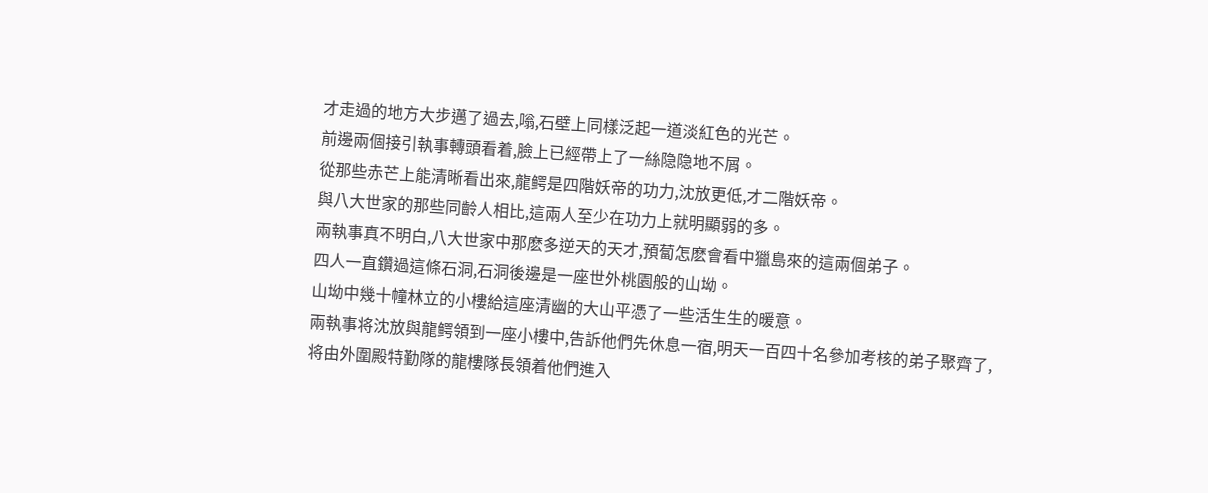才走過的地方大步邁了過去,嗡,石壁上同樣泛起一道淡紅色的光芒。
前邊兩個接引執事轉頭看着,臉上已經帶上了一絲隐隐地不屑。
從那些赤芒上能清晰看出來,龍鳄是四階妖帝的功力,沈放更低,才二階妖帝。
與八大世家的那些同齡人相比,這兩人至少在功力上就明顯弱的多。
兩執事真不明白,八大世家中那麽多逆天的天才,預蔔怎麽會看中獵島來的這兩個弟子。
四人一直鑽過這條石洞,石洞後邊是一座世外桃園般的山坳。
山坳中幾十幢林立的小樓給這座清幽的大山平憑了一些活生生的暖意。
兩執事将沈放與龍鳄領到一座小樓中,告訴他們先休息一宿,明天一百四十名參加考核的弟子聚齊了,将由外圍殿特勤隊的龍樓隊長領着他們進入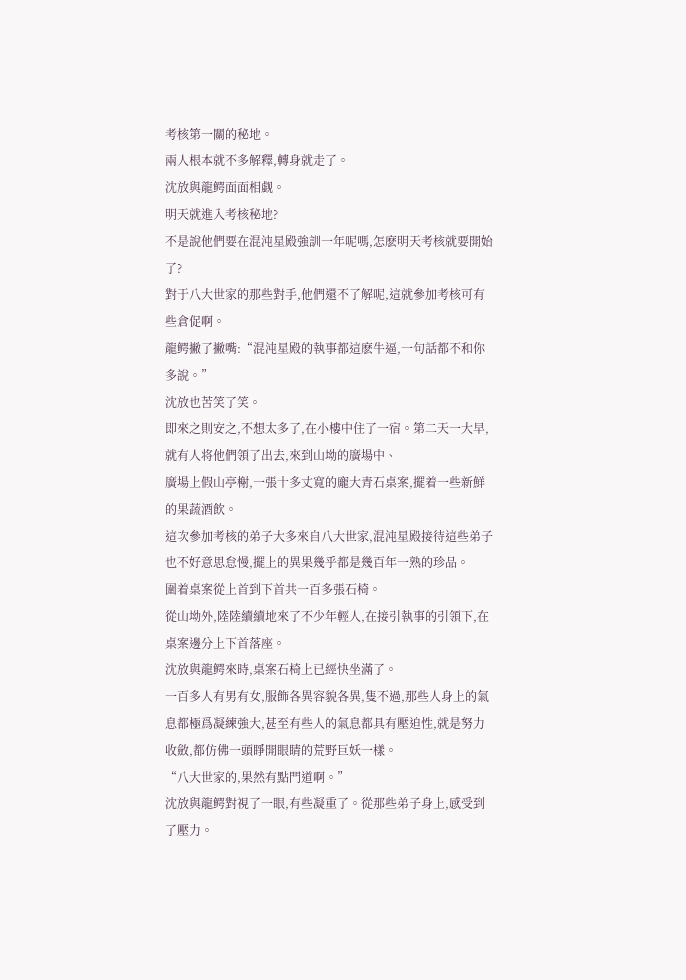考核第一關的秘地。
兩人根本就不多解釋,轉身就走了。
沈放與龍鳄面面相觑。
明天就進入考核秘地?
不是說他們要在混沌星殿強訓一年呢嗎,怎麽明天考核就要開始了?
對于八大世家的那些對手,他們還不了解呢,這就參加考核可有些倉促啊。
龍鳄撇了撇嘴:“混沌星殿的執事都這麽牛逼,一句話都不和你多說。”
沈放也苦笑了笑。
即來之則安之,不想太多了,在小樓中住了一宿。第二天一大早,就有人将他們領了出去,來到山坳的廣場中、
廣場上假山亭榭,一張十多丈寬的龐大青石桌案,擺着一些新鮮的果蔬酒飲。
這次參加考核的弟子大多來自八大世家,混沌星殿接待這些弟子也不好意思怠慢,擺上的異果幾乎都是幾百年一熟的珍品。
圍着桌案從上首到下首共一百多張石椅。
從山坳外,陸陸續續地來了不少年輕人,在接引執事的引領下,在桌案邊分上下首落座。
沈放與龍鳄來時,桌案石椅上已經快坐滿了。
一百多人有男有女,服飾各異容貌各異,隻不過,那些人身上的氣息都極爲凝練強大,甚至有些人的氣息都具有壓迫性,就是努力收斂,都仿佛一頭睜開眼睛的荒野巨妖一樣。
“八大世家的,果然有點門道啊。”
沈放與龍鳄對視了一眼,有些凝重了。從那些弟子身上,感受到了壓力。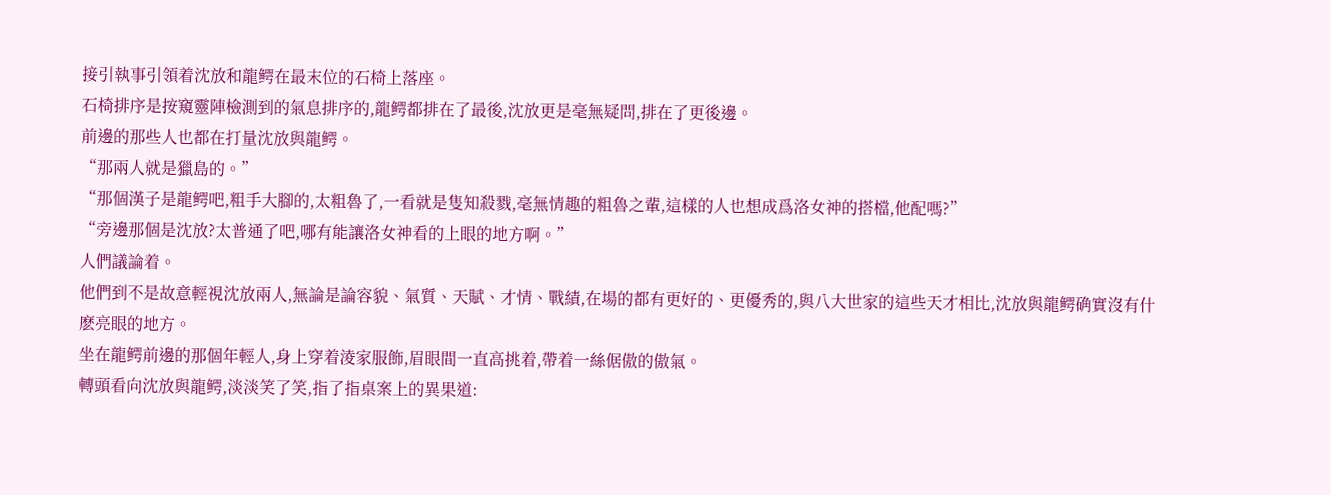接引執事引領着沈放和龍鳄在最末位的石椅上落座。
石椅排序是按窺靈陣檢測到的氣息排序的,龍鳄都排在了最後,沈放更是毫無疑問,排在了更後邊。
前邊的那些人也都在打量沈放與龍鳄。
“那兩人就是獵島的。”
“那個漢子是龍鳄吧,粗手大腳的,太粗魯了,一看就是隻知殺戮,毫無情趣的粗魯之輩,這樣的人也想成爲洛女神的搭檔,他配嗎?”
“旁邊那個是沈放?太普通了吧,哪有能讓洛女神看的上眼的地方啊。”
人們議論着。
他們到不是故意輕視沈放兩人,無論是論容貌、氣質、天賦、才情、戰績,在場的都有更好的、更優秀的,與八大世家的這些天才相比,沈放與龍鳄确實沒有什麽亮眼的地方。
坐在龍鳄前邊的那個年輕人,身上穿着淩家服飾,眉眼間一直高挑着,帶着一絲倨傲的傲氣。
轉頭看向沈放與龍鳄,淡淡笑了笑,指了指桌案上的異果道: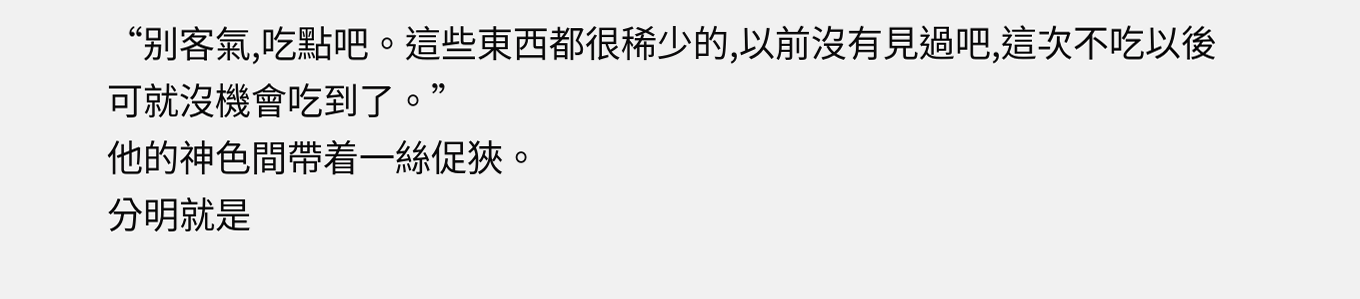“别客氣,吃點吧。這些東西都很稀少的,以前沒有見過吧,這次不吃以後可就沒機會吃到了。”
他的神色間帶着一絲促狹。
分明就是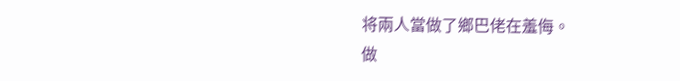将兩人當做了鄉巴佬在羞侮。
做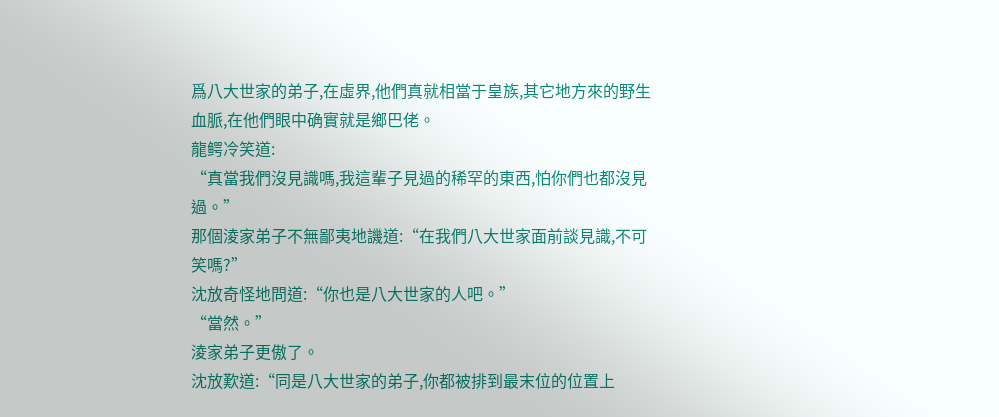爲八大世家的弟子,在虛界,他們真就相當于皇族,其它地方來的野生血脈,在他們眼中确實就是鄉巴佬。
龍鳄冷笑道:
“真當我們沒見識嗎,我這輩子見過的稀罕的東西,怕你們也都沒見過。”
那個淩家弟子不無鄙夷地譏道:“在我們八大世家面前談見識,不可笑嗎?”
沈放奇怪地問道:“你也是八大世家的人吧。”
“當然。”
淩家弟子更傲了。
沈放歎道:“同是八大世家的弟子,你都被排到最末位的位置上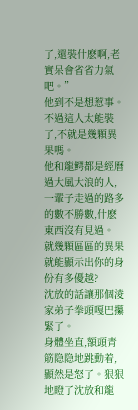了,還裝什麽啊,老實呆會省省力氣吧。”
他到不是想惹事。
不過這人太能裝了,不就是幾顆異果嗎。
他和龍鳄都是經曆過大風大浪的人,一輩子走過的路多的數不勝數,什麽東西沒有見過。
就幾顆區區的異果就能顯示出你的身份有多優越?
沈放的話讓那個淩家弟子拳頭嘎巴攥緊了。
身體坐直,額頭青筋隐隐地跳動着,顯然是怒了。狠狠地瞪了沈放和龍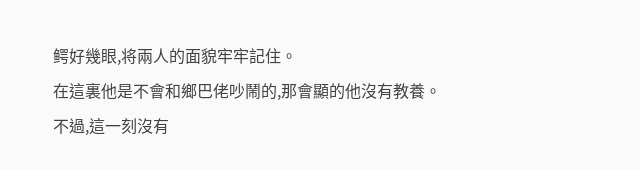鳄好幾眼,将兩人的面貌牢牢記住。
在這裏他是不會和鄉巴佬吵鬧的,那會顯的他沒有教養。
不過,這一刻沒有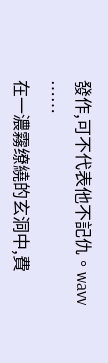發作,可不代表他不記仇。wavv
……
在一濃霧缭繞的玄洞中,費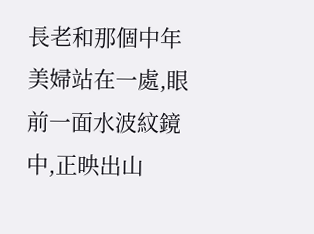長老和那個中年美婦站在一處,眼前一面水波紋鏡中,正映出山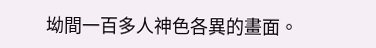坳間一百多人神色各異的畫面。